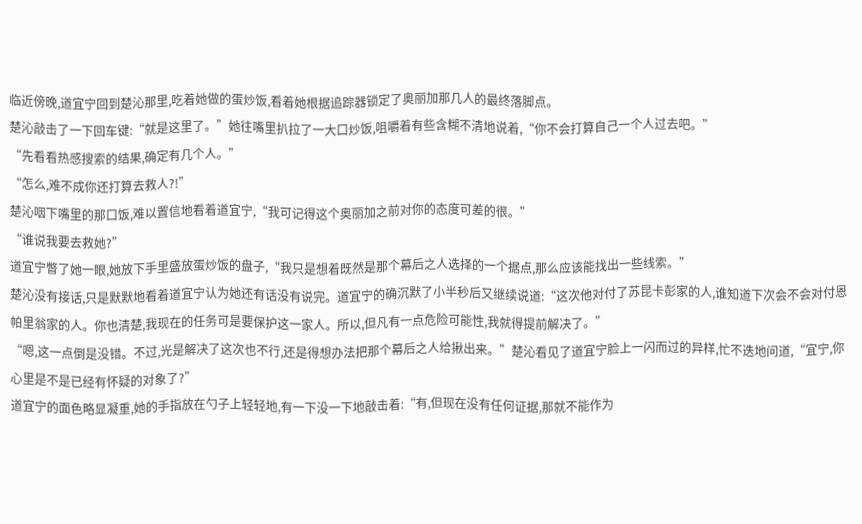临近傍晚,道宜宁回到楚沁那里,吃着她做的蛋炒饭,看着她根据追踪器锁定了奥丽加那几人的最终落脚点。
楚沁敲击了一下回车键:“就是这里了。”她往嘴里扒拉了一大口炒饭,咀嚼着有些含糊不清地说着,“你不会打算自己一个人过去吧。”
“先看看热感搜索的结果,确定有几个人。”
“怎么,难不成你还打算去救人?!”
楚沁咽下嘴里的那口饭,难以置信地看着道宜宁,“我可记得这个奥丽加之前对你的态度可差的很。”
“谁说我要去救她?”
道宜宁瞥了她一眼,她放下手里盛放蛋炒饭的盘子,“我只是想着既然是那个幕后之人选择的一个据点,那么应该能找出一些线索。”
楚沁没有接话,只是默默地看着道宜宁认为她还有话没有说完。道宜宁的确沉默了小半秒后又继续说道:“这次他对付了苏昆卡彭家的人,谁知道下次会不会对付恩帕里翁家的人。你也清楚,我现在的任务可是要保护这一家人。所以,但凡有一点危险可能性,我就得提前解决了。”
“嗯,这一点倒是没错。不过,光是解决了这次也不行,还是得想办法把那个幕后之人给揪出来。”楚沁看见了道宜宁脸上一闪而过的异样,忙不迭地问道,“宜宁,你心里是不是已经有怀疑的对象了?”
道宜宁的面色略显凝重,她的手指放在勺子上轻轻地,有一下没一下地敲击着:“有,但现在没有任何证据,那就不能作为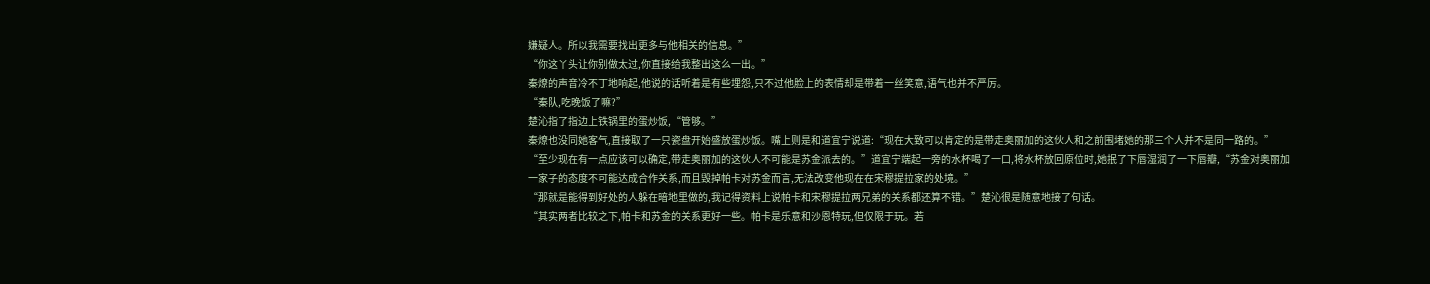嫌疑人。所以我需要找出更多与他相关的信息。”
“你这丫头让你别做太过,你直接给我整出这么一出。”
秦燎的声音冷不丁地响起,他说的话听着是有些埋怨,只不过他脸上的表情却是带着一丝笑意,语气也并不严厉。
“秦队,吃晚饭了嘛?”
楚沁指了指边上铁锅里的蛋炒饭,“管够。”
秦燎也没同她客气,直接取了一只瓷盘开始盛放蛋炒饭。嘴上则是和道宜宁说道:“现在大致可以肯定的是带走奥丽加的这伙人和之前围堵她的那三个人并不是同一路的。”
“至少现在有一点应该可以确定,带走奥丽加的这伙人不可能是苏金派去的。”道宜宁端起一旁的水杯喝了一口,将水杯放回原位时,她抿了下唇湿润了一下唇瓣,“苏金对奥丽加一家子的态度不可能达成合作关系,而且毁掉帕卡对苏金而言,无法改变他现在在宋穆提拉家的处境。”
“那就是能得到好处的人躲在暗地里做的,我记得资料上说帕卡和宋穆提拉两兄弟的关系都还算不错。”楚沁很是随意地接了句话。
“其实两者比较之下,帕卡和苏金的关系更好一些。帕卡是乐意和沙恩特玩,但仅限于玩。若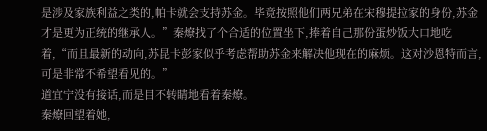是涉及家族利益之类的,帕卡就会支持苏金。毕竟按照他们两兄弟在宋穆提拉家的身份,苏金才是更为正统的继承人。”秦燎找了个合适的位置坐下,捧着自己那份蛋炒饭大口地吃着,“而且最新的动向,苏昆卡彭家似乎考虑帮助苏金来解决他现在的麻烦。这对沙恩特而言,可是非常不希望看见的。”
道宜宁没有接话,而是目不转睛地看着秦燎。
秦燎回望着她,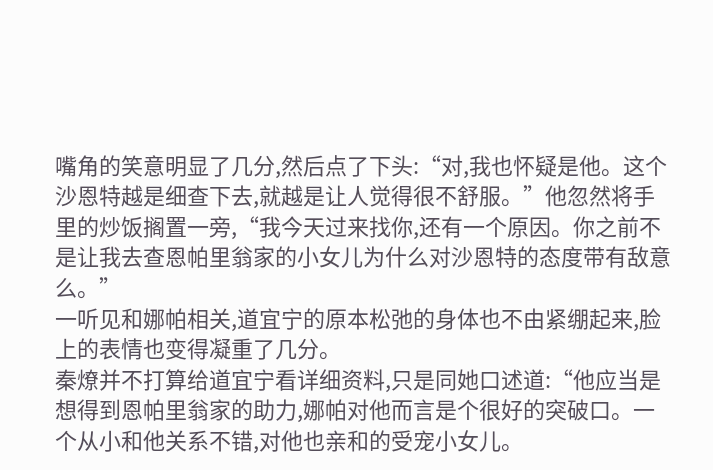嘴角的笑意明显了几分,然后点了下头:“对,我也怀疑是他。这个沙恩特越是细查下去,就越是让人觉得很不舒服。”他忽然将手里的炒饭搁置一旁,“我今天过来找你,还有一个原因。你之前不是让我去查恩帕里翁家的小女儿为什么对沙恩特的态度带有敌意么。”
一听见和娜帕相关,道宜宁的原本松弛的身体也不由紧绷起来,脸上的表情也变得凝重了几分。
秦燎并不打算给道宜宁看详细资料,只是同她口述道:“他应当是想得到恩帕里翁家的助力,娜帕对他而言是个很好的突破口。一个从小和他关系不错,对他也亲和的受宠小女儿。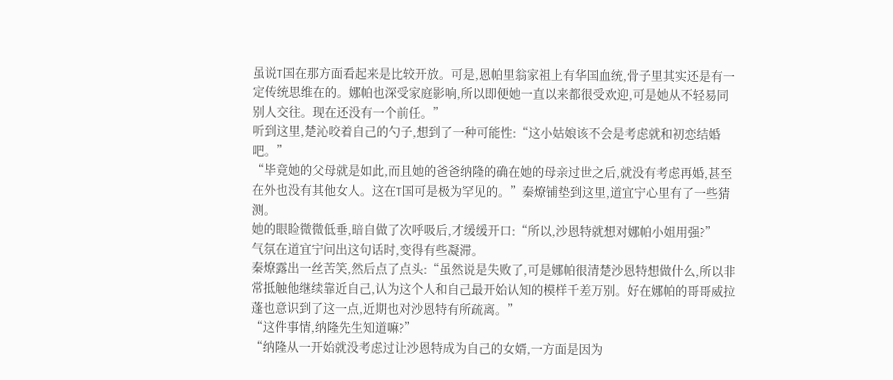虽说T国在那方面看起来是比较开放。可是,恩帕里翁家祖上有华国血统,骨子里其实还是有一定传统思维在的。娜帕也深受家庭影响,所以即便她一直以来都很受欢迎,可是她从不轻易同别人交往。现在还没有一个前任。”
听到这里,楚沁咬着自己的勺子,想到了一种可能性:“这小姑娘该不会是考虑就和初恋结婚吧。”
“毕竟她的父母就是如此,而且她的爸爸纳隆的确在她的母亲过世之后,就没有考虑再婚,甚至在外也没有其他女人。这在T国可是极为罕见的。”秦燎铺垫到这里,道宜宁心里有了一些猜测。
她的眼睑微微低垂,暗自做了次呼吸后,才缓缓开口:“所以,沙恩特就想对娜帕小姐用强?”
气氛在道宜宁问出这句话时,变得有些凝滞。
秦燎露出一丝苦笑,然后点了点头:“虽然说是失败了,可是娜帕很清楚沙恩特想做什么,所以非常抵触他继续靠近自己,认为这个人和自己最开始认知的模样千差万别。好在娜帕的哥哥威拉蓬也意识到了这一点,近期也对沙恩特有所疏离。”
“这件事情,纳隆先生知道嘛?”
“纳隆从一开始就没考虑过让沙恩特成为自己的女婿,一方面是因为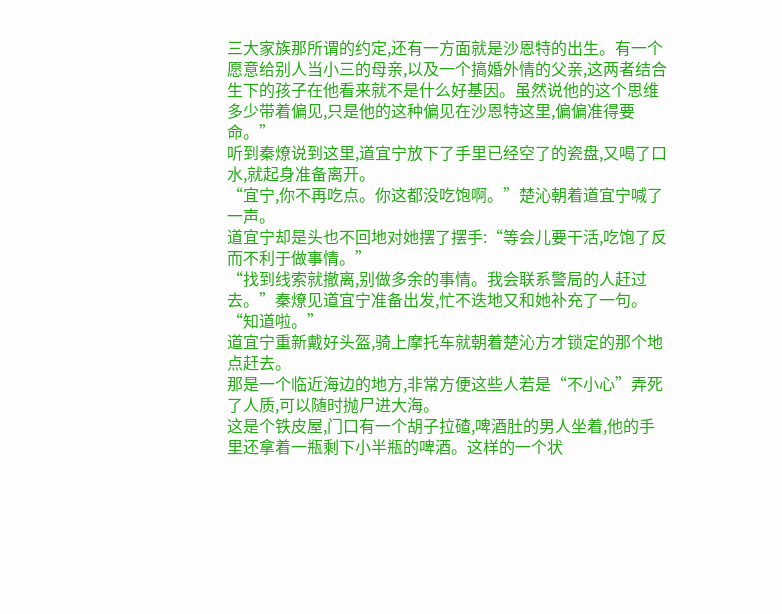三大家族那所谓的约定,还有一方面就是沙恩特的出生。有一个愿意给别人当小三的母亲,以及一个搞婚外情的父亲,这两者结合生下的孩子在他看来就不是什么好基因。虽然说他的这个思维多少带着偏见,只是他的这种偏见在沙恩特这里,偏偏准得要命。”
听到秦燎说到这里,道宜宁放下了手里已经空了的瓷盘,又喝了口水,就起身准备离开。
“宜宁,你不再吃点。你这都没吃饱啊。”楚沁朝着道宜宁喊了一声。
道宜宁却是头也不回地对她摆了摆手:“等会儿要干活,吃饱了反而不利于做事情。”
“找到线索就撤离,别做多余的事情。我会联系警局的人赶过去。”秦燎见道宜宁准备出发,忙不迭地又和她补充了一句。
“知道啦。”
道宜宁重新戴好头盔,骑上摩托车就朝着楚沁方才锁定的那个地点赶去。
那是一个临近海边的地方,非常方便这些人若是“不小心”弄死了人质,可以随时抛尸进大海。
这是个铁皮屋,门口有一个胡子拉碴,啤酒肚的男人坐着,他的手里还拿着一瓶剩下小半瓶的啤酒。这样的一个状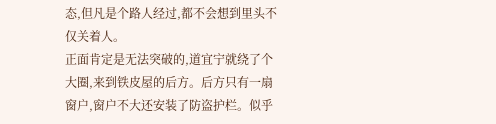态,但凡是个路人经过,都不会想到里头不仅关着人。
正面肯定是无法突破的,道宜宁就绕了个大圈,来到铁皮屋的后方。后方只有一扇窗户,窗户不大还安装了防盗护栏。似乎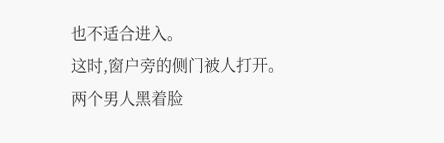也不适合进入。
这时,窗户旁的侧门被人打开。
两个男人黑着脸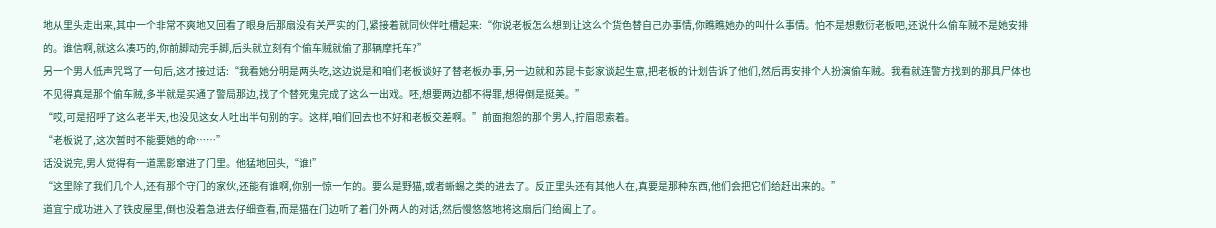地从里头走出来,其中一个非常不爽地又回看了眼身后那扇没有关严实的门,紧接着就同伙伴吐槽起来:“你说老板怎么想到让这么个货色替自己办事情,你瞧瞧她办的叫什么事情。怕不是想敷衍老板吧,还说什么偷车贼不是她安排的。谁信啊,就这么凑巧的,你前脚动完手脚,后头就立刻有个偷车贼就偷了那辆摩托车?”
另一个男人低声咒骂了一句后,这才接过话:“我看她分明是两头吃,这边说是和咱们老板谈好了替老板办事,另一边就和苏昆卡彭家谈起生意,把老板的计划告诉了他们,然后再安排个人扮演偷车贼。我看就连警方找到的那具尸体也不见得真是那个偷车贼,多半就是买通了警局那边,找了个替死鬼完成了这么一出戏。呸,想要两边都不得罪,想得倒是挺美。”
“哎,可是招呼了这么老半天,也没见这女人吐出半句别的字。这样,咱们回去也不好和老板交差啊。”前面抱怨的那个男人,拧眉思索着。
“老板说了,这次暂时不能要她的命……”
话没说完,男人觉得有一道黑影窜进了门里。他猛地回头,“谁!”
“这里除了我们几个人,还有那个守门的家伙,还能有谁啊,你别一惊一乍的。要么是野猫,或者蜥蜴之类的进去了。反正里头还有其他人在,真要是那种东西,他们会把它们给赶出来的。”
道宜宁成功进入了铁皮屋里,倒也没着急进去仔细查看,而是猫在门边听了着门外两人的对话,然后慢悠悠地将这扇后门给阖上了。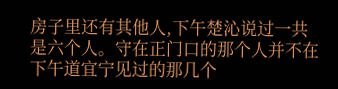房子里还有其他人,下午楚沁说过一共是六个人。守在正门口的那个人并不在下午道宜宁见过的那几个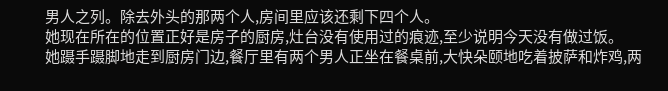男人之列。除去外头的那两个人,房间里应该还剩下四个人。
她现在所在的位置正好是房子的厨房,灶台没有使用过的痕迹,至少说明今天没有做过饭。
她蹑手蹑脚地走到厨房门边,餐厅里有两个男人正坐在餐桌前,大快朵颐地吃着披萨和炸鸡,两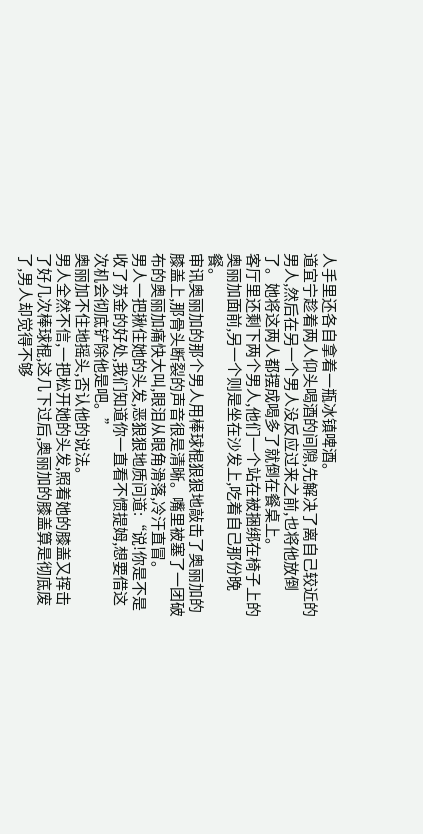人手里还各自拿着一瓶冰镇啤酒。
道宜宁趁着两人仰头喝酒的间隙,先解决了离自己较近的男人,然后在另一个男人没反应过来之前,也将他放倒了。她将这两人都摆成喝多了就倒在餐桌上。
客厅里还剩下两个男人,他们一个站在被捆绑在椅子上的奥丽加面前,另一个则是坐在沙发上,吃着自己那份晚餐。
审讯奥丽加的那个男人用棒球棍狠狠地敲击了奥丽加的膝盖上,那骨头断裂的声音很是清晰。嘴里被塞了一团破布的奥丽加痛快大叫,眼泪从眼角滑落,冷汗直冒。
男人一把揪住她的头发,恶狠狠地质问道:“说!你是不是收了苏金的好处,我们知道你一直看不惯提姆,想要借这次机会彻底铲除他是吧。”
奥丽加不住地摇头,否认他的说法。
男人全然不信,一把松开她的头发,照着她的膝盖又挥击了好几次棒球棍,这几下过后,奥丽加的膝盖算是彻底废了,男人却觉得不够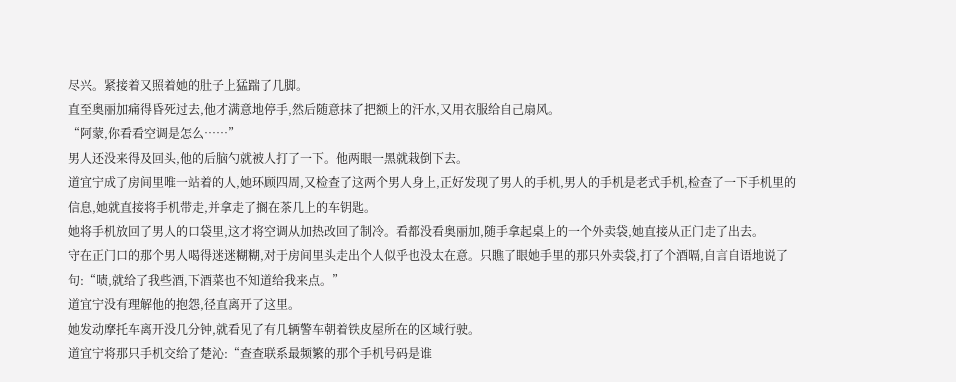尽兴。紧接着又照着她的肚子上猛踹了几脚。
直至奥丽加痛得昏死过去,他才满意地停手,然后随意抹了把额上的汗水,又用衣服给自己扇风。
“阿蒙,你看看空调是怎么……”
男人还没来得及回头,他的后脑勺就被人打了一下。他两眼一黑就栽倒下去。
道宜宁成了房间里唯一站着的人,她环顾四周,又检查了这两个男人身上,正好发现了男人的手机,男人的手机是老式手机,检查了一下手机里的信息,她就直接将手机带走,并拿走了搁在茶几上的车钥匙。
她将手机放回了男人的口袋里,这才将空调从加热改回了制冷。看都没看奥丽加,随手拿起桌上的一个外卖袋,她直接从正门走了出去。
守在正门口的那个男人喝得迷迷糊糊,对于房间里头走出个人似乎也没太在意。只瞧了眼她手里的那只外卖袋,打了个酒嗝,自言自语地说了句:“啧,就给了我些酒,下酒菜也不知道给我来点。”
道宜宁没有理解他的抱怨,径直离开了这里。
她发动摩托车离开没几分钟,就看见了有几辆警车朝着铁皮屋所在的区域行驶。
道宜宁将那只手机交给了楚沁:“查查联系最频繁的那个手机号码是谁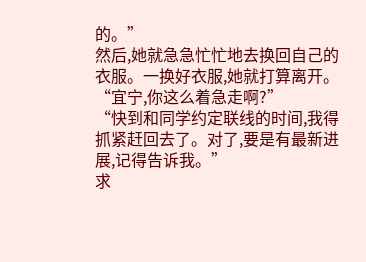的。”
然后,她就急急忙忙地去换回自己的衣服。一换好衣服,她就打算离开。
“宜宁,你这么着急走啊?”
“快到和同学约定联线的时间,我得抓紧赶回去了。对了,要是有最新进展,记得告诉我。”
求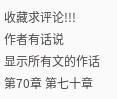收藏求评论!!!
作者有话说
显示所有文的作话
第70章 第七十章